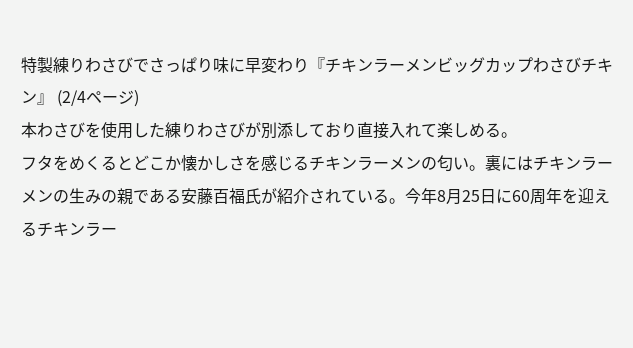特製練りわさびでさっぱり味に早変わり『チキンラーメンビッグカップわさびチキン』 (2/4ページ)
本わさびを使用した練りわさびが別添しており直接入れて楽しめる。
フタをめくるとどこか懐かしさを感じるチキンラーメンの匂い。裏にはチキンラーメンの生みの親である安藤百福氏が紹介されている。今年8月25日に60周年を迎えるチキンラー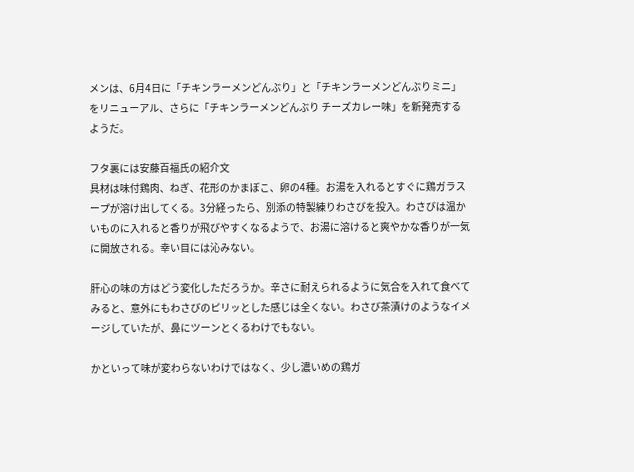メンは、6月4日に「チキンラーメンどんぶり」と「チキンラーメンどんぶりミニ」をリニューアル、さらに「チキンラーメンどんぶり チーズカレー味」を新発売するようだ。

フタ裏には安藤百福氏の紹介文
具材は味付鶏肉、ねぎ、花形のかまぼこ、卵の4種。お湯を入れるとすぐに鶏ガラスープが溶け出してくる。3分経ったら、別添の特製練りわさびを投入。わさびは温かいものに入れると香りが飛びやすくなるようで、お湯に溶けると爽やかな香りが一気に開放される。幸い目には沁みない。

肝心の味の方はどう変化しただろうか。辛さに耐えられるように気合を入れて食べてみると、意外にもわさびのピリッとした感じは全くない。わさび茶漬けのようなイメージしていたが、鼻にツーンとくるわけでもない。

かといって味が変わらないわけではなく、少し濃いめの鶏ガ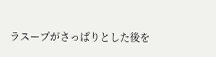ラスープがさっぱりとした後を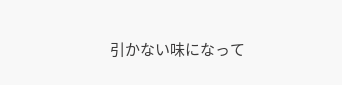引かない味になって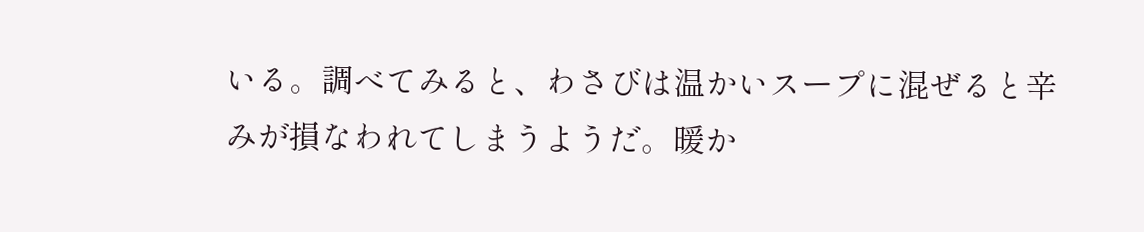いる。調べてみると、わさびは温かいスープに混ぜると辛みが損なわれてしまうようだ。暖か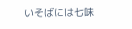いそばには七味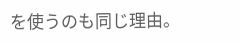を使うのも同じ理由。